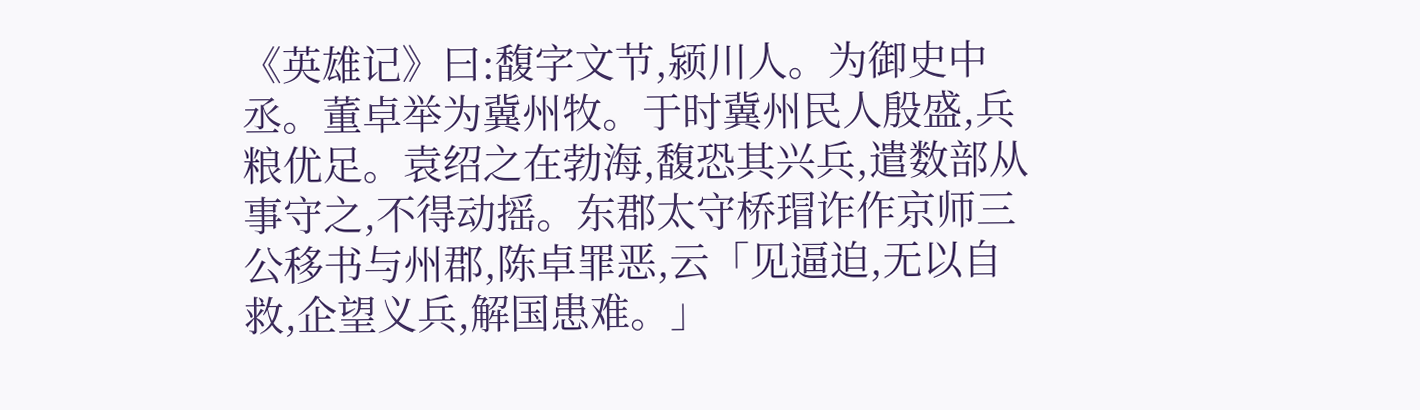《英雄记》曰:馥字文节,颍川人。为御史中丞。董卓举为冀州牧。于时冀州民人殷盛,兵粮优足。袁绍之在勃海,馥恐其兴兵,遣数部从事守之,不得动摇。东郡太守桥瑁诈作京师三公移书与州郡,陈卓罪恶,云「见逼迫,无以自救,企望义兵,解国患难。」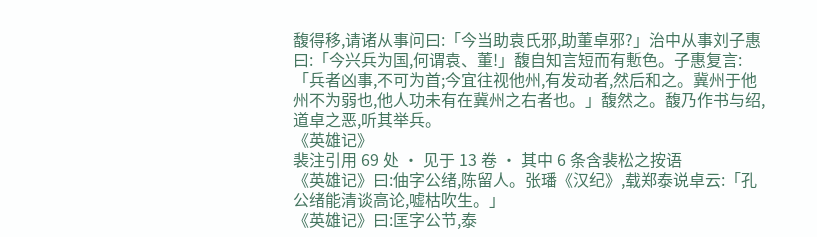馥得移,请诸从事问曰:「今当助袁氏邪,助董卓邪?」治中从事刘子惠曰:「今兴兵为国,何谓袁、董!」馥自知言短而有慙色。子惠复言:「兵者凶事,不可为首;今宜往视他州,有发动者,然后和之。冀州于他州不为弱也,他人功未有在冀州之右者也。」馥然之。馥乃作书与绍,道卓之恶,听其举兵。
《英雄记》
裴注引用 69 处 · 见于 13 卷 · 其中 6 条含裴松之按语
《英雄记》曰:伷字公绪,陈留人。张璠《汉纪》,载郑泰说卓云:「孔公绪能清谈高论,嘘枯吹生。」
《英雄记》曰:匡字公节,泰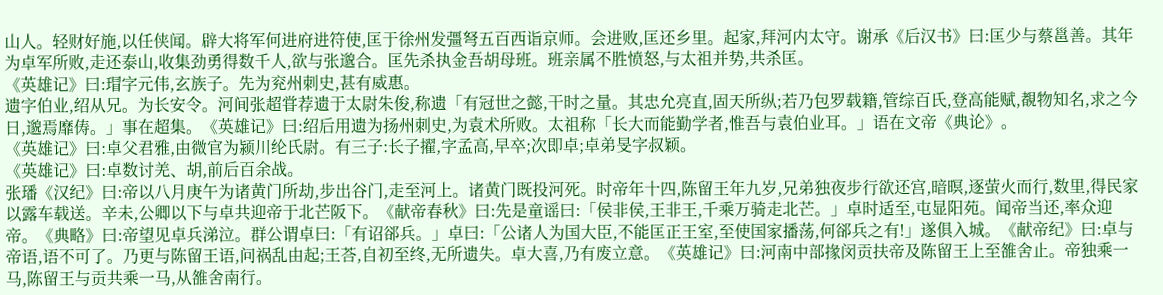山人。轻财好施,以任侠闻。辟大将军何进府进符使,匡于徐州发彊弩五百西诣京师。会进败,匡还乡里。起家,拜河内太守。谢承《后汉书》曰:匡少与蔡邕善。其年为卓军所败,走还泰山,收集劲勇得数千人,欲与张邈合。匡先杀执金吾胡母班。班亲属不胜愤怒,与太祖并势,共杀匡。
《英雄记》曰:瑁字元伟,玄族子。先为兖州刺史,甚有威惠。
遗字伯业,绍从兄。为长安令。河间张超甞荐遗于太尉朱俊,称遗「有冠世之懿,干时之量。其忠允亮直,固天所纵;若乃包罗载籍,管综百氏,登高能赋,覩物知名,求之今日,邈焉靡俦。」事在超集。《英雄记》曰:绍后用遗为扬州刺史,为袁术所败。太祖称「长大而能勤学者,惟吾与袁伯业耳。」语在文帝《典论》。
《英雄记》曰:卓父君雅,由微官为颍川纶氏尉。有三子:长子擢,字孟高,早卒;次即卓;卓弟旻字叔颖。
《英雄记》曰:卓数讨羌、胡,前后百余战。
张璠《汉纪》曰:帝以八月庚午为诸黄门所劫,步出谷门,走至河上。诸黄门既投河死。时帝年十四,陈留王年九岁,兄弟独夜步行欲还宫,暗暝,逐萤火而行,数里,得民家以露车载送。辛未,公卿以下与卓共迎帝于北芒阪下。《献帝春秋》曰:先是童谣曰:「侯非侯,王非王,千乘万骑走北芒。」卓时适至,屯显阳苑。闻帝当还,率众迎帝。《典略》曰:帝望见卓兵涕泣。群公谓卓曰:「有诏郤兵。」卓曰:「公诸人为国大臣,不能匡正王室,至使国家播荡,何郤兵之有!」遂俱入城。《献帝纪》曰:卓与帝语,语不可了。乃更与陈留王语,问祸乱由起;王荅,自初至终,无所遗失。卓大喜,乃有废立意。《英雄记》曰:河南中部掾闵贡扶帝及陈留王上至雒舍止。帝独乘一马,陈留王与贡共乘一马,从雒舍南行。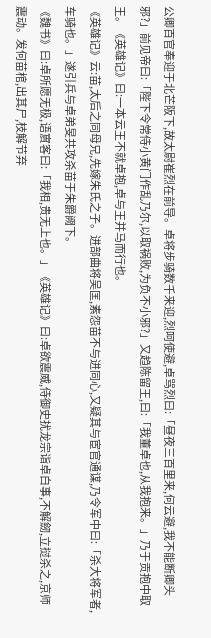公卿百官奉迎于北芒阪下,故太尉崔烈在前导。卓将步骑数千来迎,烈呵使避,卓骂烈曰:「昼夜三百里来,何云避,我不能断卿头邪?」前见帝曰:「陛下令常侍小黄门作乱乃尔,以取祸败,为负不小邪?」又趋陈留王,曰:「我董卓也,从我抱来。」乃于贡抱中取王。《英雄记》曰:一本云王不就卓抱,卓与王并马而行也。
《英雄记》云:苗,太后之同母兄,先嫁朱氏之子。进部曲将吴匡,素怨苗不与进同心,又疑其与宦官通谋,乃令军中曰:「杀大将军者,车骑也。」遂引兵与卓弟旻共攻杀苗于朱爵阙下。
《魏书》曰:卓所愿无极,语賔客曰:「我相,贵无上也。」《英雄记》曰:卓欲震威,侍御史扰龙宗诣卓白事,不解劒,立挝杀之,京师震动。发何苗棺,出其尸,枝解节弃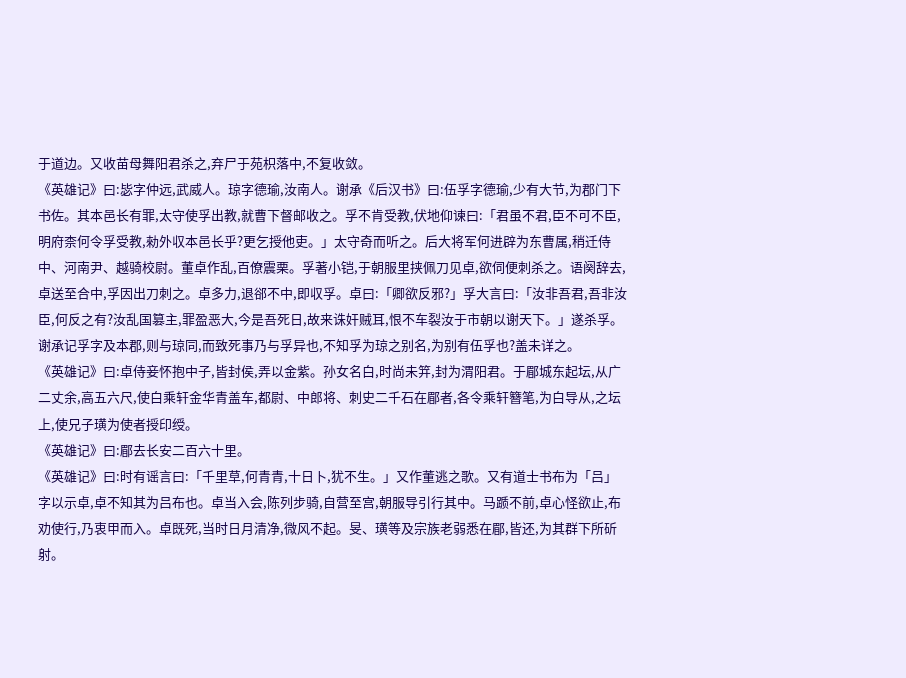于道边。又收苗母舞阳君杀之,弃尸于苑枳落中,不复收敛。
《英雄记》曰:毖字仲远,武威人。琼字德瑜,汝南人。谢承《后汉书》曰:伍孚字德瑜,少有大节,为郡门下书佐。其本邑长有罪,太守使孚出教,就曹下督邮收之。孚不肯受教,伏地仰谏曰:「君虽不君,臣不可不臣,明府柰何令孚受教,勑外収本邑长乎?更乞授他吏。」太守奇而听之。后大将军何进辟为东曹属,稍迁侍中、河南尹、越骑校尉。董卓作乱,百僚震栗。孚著小铠,于朝服里挟佩刀见卓,欲伺便刺杀之。语阕辞去,卓送至合中,孚因出刀刺之。卓多力,退郤不中,即収孚。卓曰:「卿欲反邪?」孚大言曰:「汝非吾君,吾非汝臣,何反之有?汝乱国篡主,罪盈恶大,今是吾死日,故来诛奸贼耳,恨不车裂汝于市朝以谢天下。」遂杀孚。谢承记孚字及本郡,则与琼同,而致死事乃与孚异也,不知孚为琼之别名,为别有伍孚也?盖未详之。
《英雄记》曰:卓侍妾怀抱中子,皆封侯,弄以金紫。孙女名白,时尚未笄,封为渭阳君。于郿城东起坛,从广二丈余,高五六尺,使白乘轩金华青盖车,都尉、中郎将、刺史二千石在郿者,各令乘轩簪笔,为白导从,之坛上,使兄子璜为使者授印绶。
《英雄记》曰:郿去长安二百六十里。
《英雄记》曰:时有谣言曰:「千里草,何青青,十日卜,犹不生。」又作董逃之歌。又有道士书布为「吕」字以示卓,卓不知其为吕布也。卓当入会,陈列步骑,自营至宫,朝服导引行其中。马踬不前,卓心怪欲止,布劝使行,乃衷甲而入。卓既死,当时日月清净,微风不起。旻、璜等及宗族老弱悉在郿,皆还,为其群下所斫射。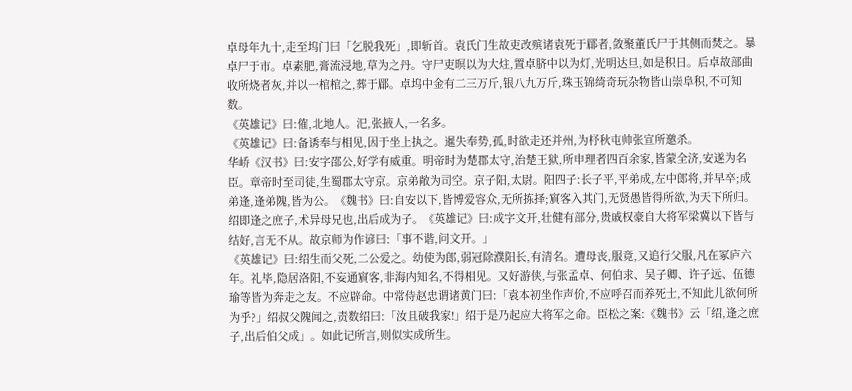卓母年九十,走至坞门曰「乞脱我死」,即斩首。袁氏门生故吏改殡诸袁死于郿者,敛聚董氏尸于其侧而焚之。暴卓尸于市。卓素肥,膏流浸地,草为之丹。守尸吏暝以为大炷,置卓脐中以为灯,光明达旦,如是积日。后卓故部曲收所烧者灰,并以一棺棺之,葬于郿。卓坞中金有二三万斤,银八九万斤,珠玉锦绮奇玩杂物皆山崇阜积,不可知数。
《英雄记》曰:傕,北地人。汜,张掖人,一名多。
《英雄记》曰:备诱奉与相见,因于坐上执之。暹失奉势,孤,时欲走还并州,为杼秋屯帅张宣所邀杀。
华峤《汉书》曰:安字邵公,好学有威重。明帝时为楚郡太守,治楚王狱,所申理者四百余家,皆蒙全济,安遂为名臣。章帝时至司徒,生蜀郡太守京。京弟敞为司空。京子阳,太尉。阳四子:长子平,平弟成,左中郎将,并早卒;成弟逢,逢弟隗,皆为公。《魏书》曰:自安以下,皆博爱容众,无所拣择;賔客入其门,无贤愚皆得所欲,为天下所归。绍即逢之庶子,术异母兄也,出后成为子。《英雄记》曰:成字文开,壮健有部分,贵戚权豪自大将军梁冀以下皆与结好,言无不从。故京师为作谚曰:「事不谐,问文开。」
《英雄记》曰:绍生而父死,二公爱之。幼使为郎,弱冠除濮阳长,有清名。遭母丧,服竟,又追行父服,凡在冢庐六年。礼毕,隐居洛阳,不妄通賔客,非海内知名,不得相见。又好游侠,与张孟卓、何伯求、吴子卿、许子远、伍德瑜等皆为奔走之友。不应辟命。中常侍赵忠谓诸黄门曰:「袁本初坐作声价,不应呼召而养死士,不知此儿欲何所为乎?」绍叔父隗闻之,责数绍曰:「汝且破我家!」绍于是乃起应大将军之命。臣松之案:《魏书》云「绍,逢之庶子,出后伯父成」。如此记所言,则似实成所生。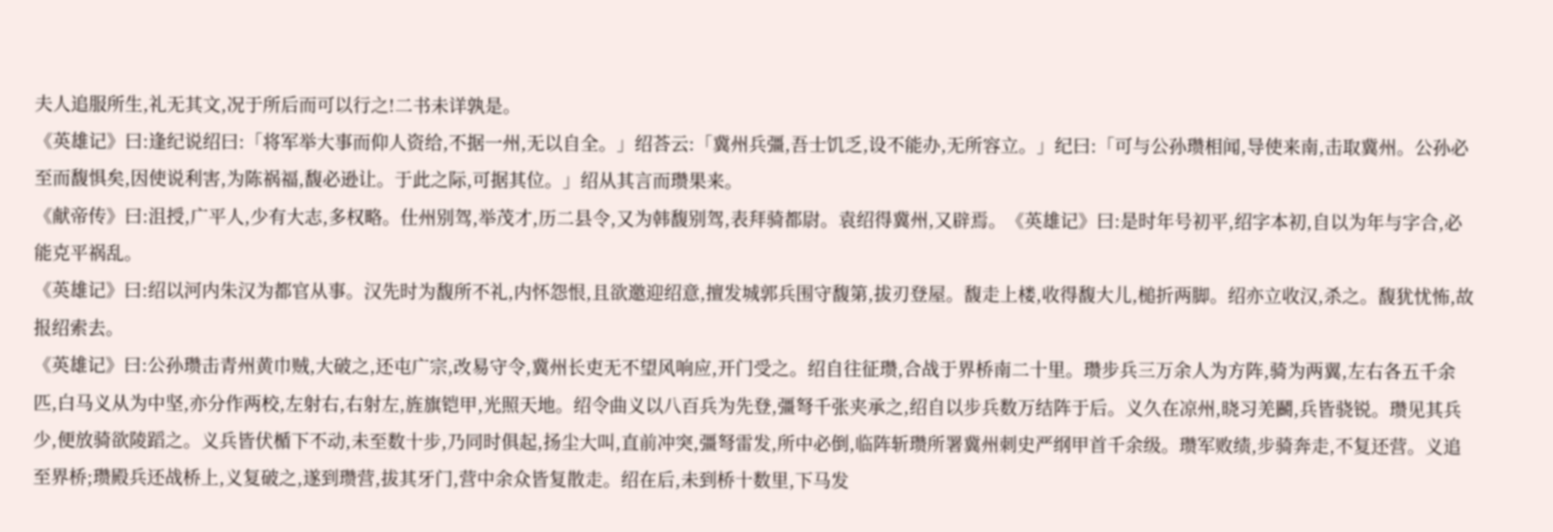夫人追服所生,礼无其文,况于所后而可以行之!二书未详孰是。
《英雄记》曰:逢纪说绍曰:「将军举大事而仰人资给,不据一州,无以自全。」绍荅云:「冀州兵彊,吾士饥乏,设不能办,无所容立。」纪曰:「可与公孙瓒相闻,导使来南,击取冀州。公孙必至而馥惧矣,因使说利害,为陈祸福,馥必逊让。于此之际,可据其位。」绍从其言而瓒果来。
《献帝传》曰:沮授,广平人,少有大志,多权略。仕州别驾,举茂才,历二县令,又为韩馥别驾,表拜骑都尉。袁绍得冀州,又辟焉。《英雄记》曰:是时年号初平,绍字本初,自以为年与字合,必能克平祸乱。
《英雄记》曰:绍以河内朱汉为都官从事。汉先时为馥所不礼,内怀怨恨,且欲邀迎绍意,擅发城郭兵围守馥第,拔刃登屋。馥走上楼,收得馥大儿,槌折两脚。绍亦立收汉,杀之。馥犹忧怖,故报绍索去。
《英雄记》曰:公孙瓒击青州黄巾贼,大破之,还屯广宗,改易守令,冀州长吏无不望风响应,开门受之。绍自往征瓒,合战于界桥南二十里。瓒步兵三万余人为方阵,骑为两翼,左右各五千余匹,白马义从为中坚,亦分作两校,左射右,右射左,旌旗铠甲,光照天地。绍令曲义以八百兵为先登,彊弩千张夹承之,绍自以步兵数万结阵于后。义久在凉州,晓习羌鬬,兵皆骁锐。瓒见其兵少,便放骑欲陵蹈之。义兵皆伏楯下不动,未至数十步,乃同时俱起,扬尘大叫,直前冲突,彊弩雷发,所中必倒,临阵斩瓒所署冀州刺史严纲甲首千余级。瓒军败绩,步骑奔走,不复还营。义追至界桥;瓒殿兵还战桥上,义复破之,遂到瓒营,拔其牙门,营中余众皆复散走。绍在后,未到桥十数里,下马发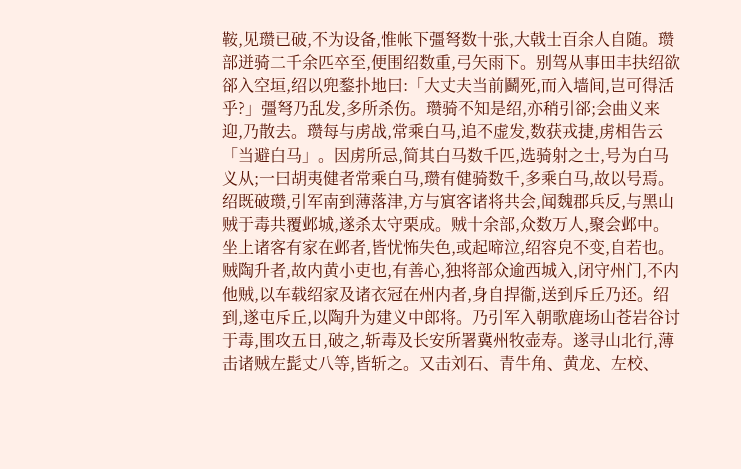鞍,见瓒已破,不为设备,惟帐下彊弩数十张,大戟士百余人自随。瓒部迸骑二千余匹卒至,便围绍数重,弓矢雨下。别驾从事田丰扶绍欲郤入空垣,绍以兜鍪扑地曰:「大丈夫当前鬬死,而入墙间,岂可得活乎?」彊弩乃乱发,多所杀伤。瓒骑不知是绍,亦稍引郤;会曲义来迎,乃散去。瓒每与虏战,常乘白马,追不虚发,数获戎捷,虏相告云「当避白马」。因虏所忌,简其白马数千匹,选骑射之士,号为白马义从;一曰胡夷健者常乘白马,瓒有健骑数千,多乘白马,故以号焉。绍既破瓒,引军南到薄落津,方与賔客诸将共会,闻魏郡兵反,与黑山贼于毒共覆邺城,遂杀太守栗成。贼十余部,众数万人,聚会邺中。坐上诸客有家在邺者,皆忧怖失色,或起啼泣,绍容皃不变,自若也。贼陶升者,故内黄小吏也,有善心,独将部众逾西城入,闭守州门,不内他贼,以车载绍家及诸衣冠在州内者,身自捍衞,送到斥丘乃还。绍到,遂屯斥丘,以陶升为建义中郎将。乃引军入朝歌鹿场山苍岩谷讨于毒,围攻五日,破之,斩毒及长安所署冀州牧壶寿。遂寻山北行,薄击诸贼左髭丈八等,皆斩之。又击刘石、青牛角、黄龙、左校、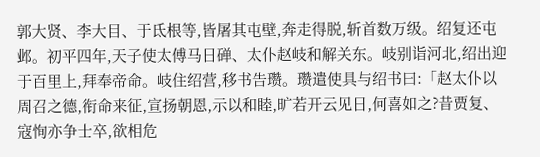郭大贤、李大目、于氐根等,皆屠其屯壁,奔走得脱,斩首数万级。绍复还屯邺。初平四年,天子使太傅马日䃅、太仆赵岐和解关东。岐别诣河北,绍出迎于百里上,拜奉帝命。岐住绍营,移书告瓒。瓒遣使具与绍书曰:「赵太仆以周召之德,衔命来征,宣扬朝恩,示以和睦,旷若开云见日,何喜如之?昔贾复、寇恂亦争士卒,欲相危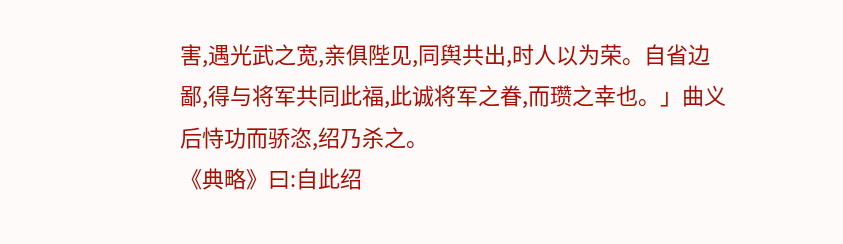害,遇光武之宽,亲俱陛见,同舆共出,时人以为荣。自省边鄙,得与将军共同此福,此诚将军之眷,而瓒之幸也。」曲义后恃功而骄恣,绍乃杀之。
《典略》曰:自此绍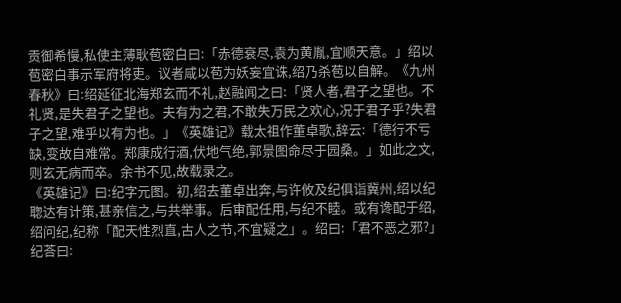贡御希慢,私使主薄耿苞密白曰:「赤德衰尽,袁为黄胤,宜顺天意。」绍以苞密白事示军府将吏。议者咸以苞为妖妄宜诛,绍乃杀苞以自解。《九州春秋》曰:绍延征北海郑玄而不礼,赵融闻之曰:「贤人者,君子之望也。不礼贤,是失君子之望也。夫有为之君,不敢失万民之欢心,况于君子乎?失君子之望,难乎以有为也。」《英雄记》载太祖作董卓歌,辞云:「德行不亏缺,变故自难常。郑康成行酒,伏地气绝,郭景图命尽于园桑。」如此之文,则玄无病而卒。余书不见,故载录之。
《英雄记》曰:纪字元图。初,绍去董卓出奔,与许攸及纪俱诣冀州,绍以纪聦达有计策,甚亲信之,与共举事。后审配任用,与纪不睦。或有谗配于绍,绍问纪,纪称「配天性烈直,古人之节,不宜疑之」。绍曰:「君不恶之邪?」纪荅曰: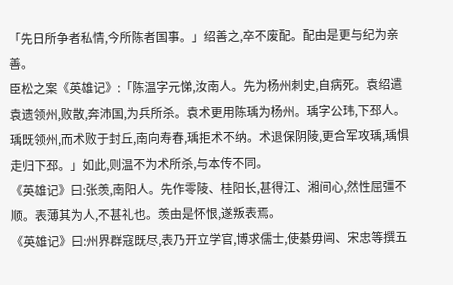「先日所争者私情,今所陈者国事。」绍善之,卒不废配。配由是更与纪为亲善。
臣松之案《英雄记》:「陈温字元悌,汝南人。先为杨州刺史,自病死。袁绍遣袁遗领州,败散,奔沛国,为兵所杀。袁术更用陈瑀为杨州。瑀字公玮,下邳人。瑀既领州,而术败于封丘,南向寿春,瑀拒术不纳。术退保阴陵,更合军攻瑀,瑀惧走归下邳。」如此,则温不为术所杀,与本传不同。
《英雄记》曰:张羡,南阳人。先作零陵、桂阳长,甚得江、湘间心,然性屈彊不顺。表薄其为人,不甚礼也。羡由是怀恨,遂叛表焉。
《英雄记》曰:州界群寇既尽,表乃开立学官,博求儒士,使綦毋闿、宋忠等撰五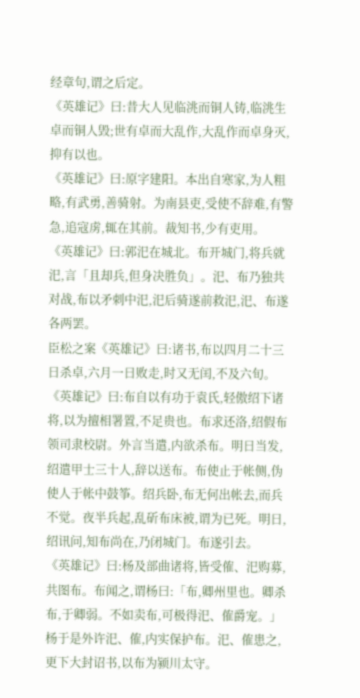经章句,谓之后定。
《英雄记》曰:昔大人见临洮而铜人铸,临洮生卓而铜人毁;世有卓而大乱作,大乱作而卓身灭,抑有以也。
《英雄记》曰:原字建阳。本出自寒家,为人粗略,有武勇,善骑射。为南县吏,受使不辞难,有警急,追寇虏,辄在其前。裁知书,少有吏用。
《英雄记》曰:郭汜在城北。布开城门,将兵就汜,言「且却兵,但身决胜负」。汜、布乃独共对战,布以矛刺中汜,汜后骑遂前救汜,汜、布遂各两罢。
臣松之案《英雄记》曰:诸书,布以四月二十三日杀卓,六月一日败走,时又无闰,不及六旬。
《英雄记》曰:布自以有功于袁氏,轻傲绍下诸将,以为擅相署置,不足贵也。布求还洛,绍假布领司隶校尉。外言当遣,内欲杀布。明日当发,绍遣甲士三十人,辞以送布。布使止于帐侧,伪使人于帐中鼓筝。绍兵卧,布无何出帐去,而兵不觉。夜半兵起,乱斫布床被,谓为已死。明日,绍讯问,知布尚在,乃闭城门。布遂引去。
《英雄记》曰:杨及部曲诸将,皆受傕、汜购募,共图布。布闻之,谓杨曰:「布,卿州里也。卿杀布,于卿弱。不如卖布,可极得汜、傕爵宠。」杨于是外许汜、傕,内实保护布。汜、傕患之,更下大封诏书,以布为颍川太守。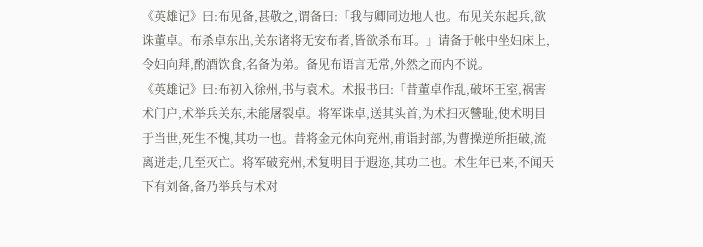《英雄记》曰:布见备,甚敬之,谓备曰:「我与卿同边地人也。布见关东起兵,欲诛董卓。布杀卓东出,关东诸将无安布者,皆欲杀布耳。」请备于帐中坐妇床上,令妇向拜,酌酒饮食,名备为弟。备见布语言无常,外然之而内不说。
《英雄记》曰:布初入徐州,书与袁术。术报书曰:「昔董卓作乱,破坏王室,祸害术门户,术举兵关东,未能屠裂卓。将军诛卓,送其头首,为术扫灭讐耻,使术明目于当世,死生不愧,其功一也。昔将金元休向兖州,甫诣封部,为曹操逆所拒破,流离迸走,几至灭亡。将军破兖州,术复明目于遐迩,其功二也。术生年已来,不闻天下有刘备,备乃举兵与术对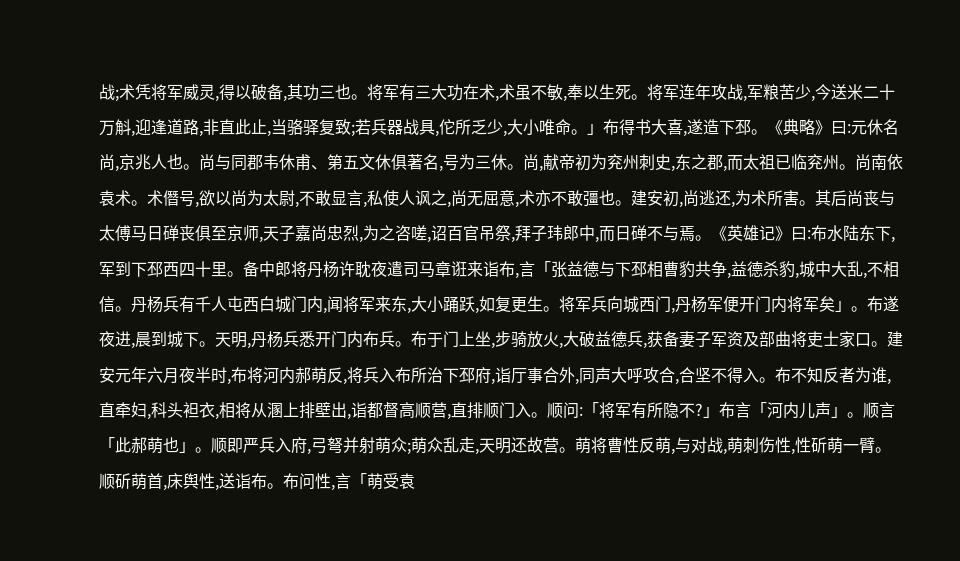战;术凭将军威灵,得以破备,其功三也。将军有三大功在术,术虽不敏,奉以生死。将军连年攻战,军粮苦少,今送米二十万斛,迎逢道路,非直此止,当骆驿复致;若兵器战具,佗所乏少,大小唯命。」布得书大喜,遂造下邳。《典略》曰:元休名尚,京兆人也。尚与同郡韦休甫、第五文休俱著名,号为三休。尚,献帝初为兖州刺史,东之郡,而太祖已临兖州。尚南依袁术。术僭号,欲以尚为太尉,不敢显言,私使人讽之,尚无屈意,术亦不敢彊也。建安初,尚逃还,为术所害。其后尚丧与太傅马日䃅丧俱至京师,天子嘉尚忠烈,为之咨嗟,诏百官吊祭,拜子玮郎中,而日䃅不与焉。《英雄记》曰:布水陆东下,军到下邳西四十里。备中郎将丹杨许耽夜遣司马章诳来诣布,言「张益德与下邳相曹豹共争,益德杀豹,城中大乱,不相信。丹杨兵有千人屯西白城门内,闻将军来东,大小踊跃,如复更生。将军兵向城西门,丹杨军便开门内将军矣」。布遂夜进,晨到城下。天明,丹杨兵悉开门内布兵。布于门上坐,步骑放火,大破益德兵,获备妻子军资及部曲将吏士家口。建安元年六月夜半时,布将河内郝萌反,将兵入布所治下邳府,诣厅事合外,同声大呼攻合,合坚不得入。布不知反者为谁,直牵妇,科头袒衣,相将从溷上排壁出,诣都督高顺营,直排顺门入。顺问:「将军有所隐不?」布言「河内儿声」。顺言「此郝萌也」。顺即严兵入府,弓弩并射萌众;萌众乱走,天明还故营。萌将曹性反萌,与对战,萌刺伤性,性斫萌一臂。顺斫萌首,床舆性,送诣布。布问性,言「萌受袁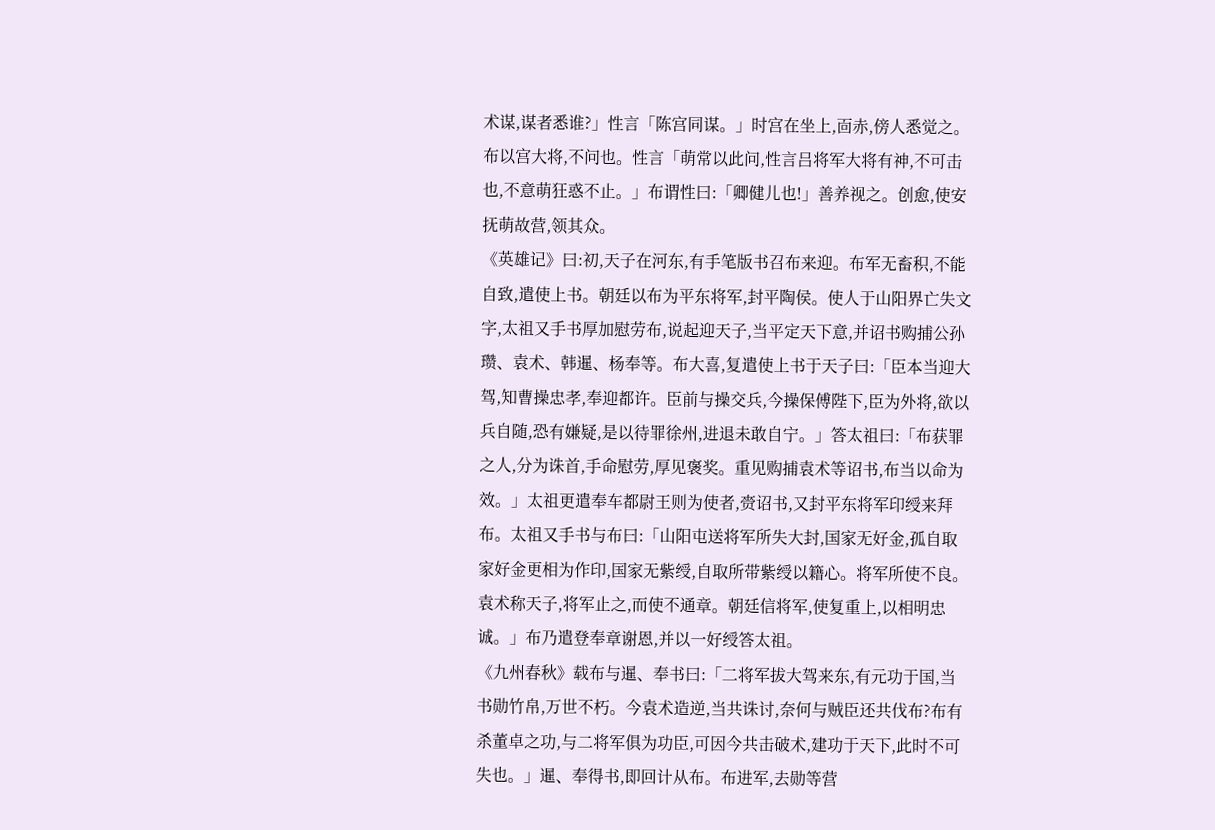术谋,谋者悉谁?」性言「陈宫同谋。」时宫在坐上,靣赤,傍人悉觉之。布以宫大将,不问也。性言「萌常以此问,性言吕将军大将有神,不可击也,不意萌狂惑不止。」布谓性曰:「卿健儿也!」善养视之。创愈,使安抚萌故营,领其众。
《英雄记》曰:初,天子在河东,有手笔版书召布来迎。布军无畜积,不能自致,遣使上书。朝廷以布为平东将军,封平陶侯。使人于山阳界亡失文字,太祖又手书厚加慰劳布,说起迎天子,当平定天下意,并诏书购捕公孙瓒、袁术、韩暹、杨奉等。布大喜,复遣使上书于天子曰:「臣本当迎大驾,知曹操忠孝,奉迎都许。臣前与操交兵,今操保傅陛下,臣为外将,欲以兵自随,恐有嫌疑,是以待罪徐州,进退未敢自宁。」答太祖曰:「布获罪之人,分为诛首,手命慰劳,厚见褒奖。重见购捕袁术等诏书,布当以命为效。」太祖更遣奉车都尉王则为使者,赍诏书,又封平东将军印绶来拜布。太祖又手书与布曰:「山阳屯送将军所失大封,国家无好金,孤自取家好金更相为作印,国家无紫绶,自取所带紫绶以籍心。将军所使不良。袁术称天子,将军止之,而使不通章。朝廷信将军,使复重上,以相明忠诚。」布乃遣登奉章谢恩,并以一好绶答太祖。
《九州春秋》载布与暹、奉书曰:「二将军拔大驾来东,有元功于国,当书勋竹帛,万世不朽。今袁术造逆,当共诛讨,奈何与贼臣还共伐布?布有杀董卓之功,与二将军俱为功臣,可因今共击破术,建功于天下,此时不可失也。」暹、奉得书,即回计从布。布进军,去勋等营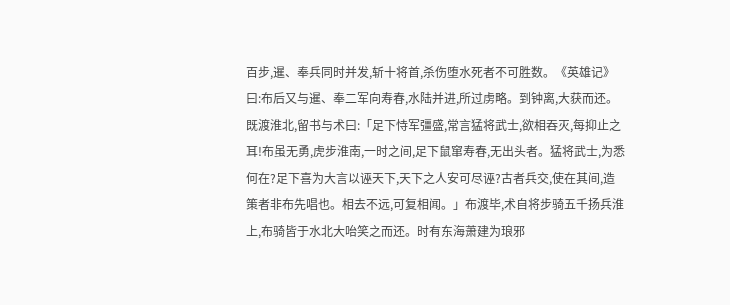百步,暹、奉兵同时并发,斩十将首,杀伤堕水死者不可胜数。《英雄记》曰:布后又与暹、奉二军向寿春,水陆并进,所过虏略。到钟离,大获而还。既渡淮北,留书与术曰:「足下恃军彊盛,常言猛将武士,欲相吞灭,每抑止之耳!布虽无勇,虎步淮南,一时之间,足下鼠窜寿春,无出头者。猛将武士,为悉何在?足下喜为大言以诬天下,天下之人安可尽诬?古者兵交,使在其间,造策者非布先唱也。相去不远,可复相闻。」布渡毕,术自将步骑五千扬兵淮上,布骑皆于水北大咍笑之而还。时有东海萧建为琅邪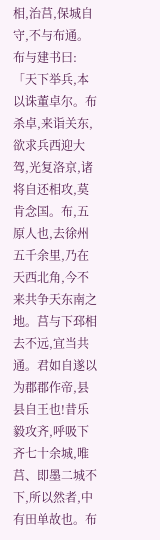相,治莒,保城自守,不与布通。布与建书曰:「天下举兵,本以诛董卓尔。布杀卓,来诣关东,欲求兵西迎大驾,光复洛京,诸将自还相攻,莫肯念国。布,五原人也,去徐州五千余里,乃在天西北角,今不来共争天东南之地。莒与下邳相去不远,宜当共通。君如自遂以为郡郡作帝,县县自王也!昔乐毅攻齐,呼吸下齐七十余城,唯莒、即墨二城不下,所以然者,中有田单故也。布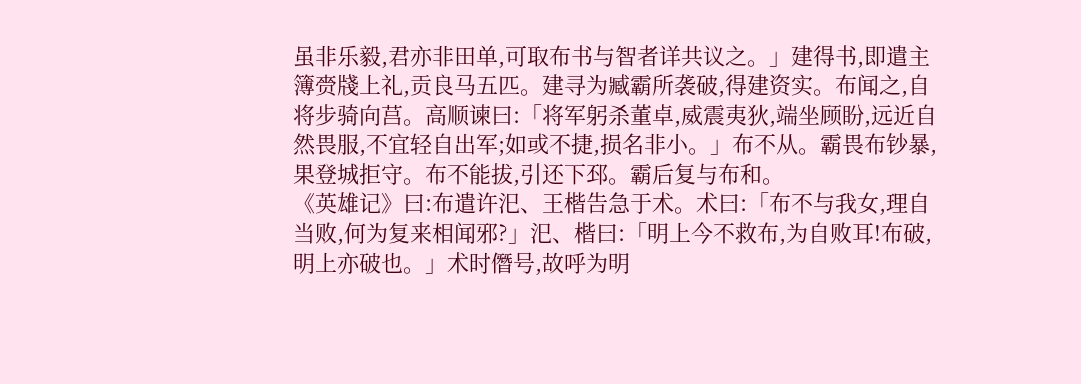虽非乐毅,君亦非田单,可取布书与智者详共议之。」建得书,即遣主簿赍牋上礼,贡良马五匹。建寻为臧霸所袭破,得建资实。布闻之,自将步骑向莒。高顺谏曰:「将军躬杀董卓,威震夷狄,端坐顾盼,远近自然畏服,不宜轻自出军;如或不捷,损名非小。」布不从。霸畏布钞暴,果登城拒守。布不能拔,引还下邳。霸后复与布和。
《英雄记》曰:布遣许汜、王楷告急于术。术曰:「布不与我女,理自当败,何为复来相闻邪?」汜、楷曰:「明上今不救布,为自败耳!布破,明上亦破也。」术时僭号,故呼为明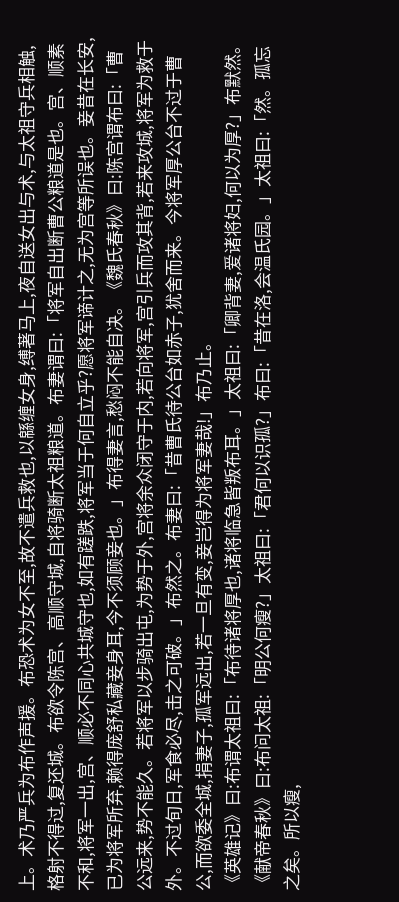上。术乃严兵为布作声援。布恐术为女不至,故不遣兵救也,以緜缠女身,缚著马上,夜自送女出与术,与太祖守兵相触,格射不得过,复还城。布欲令陈宫、高顺守城,自将骑断太祖粮道。布妻谓曰:「将军自出断曹公粮道是也。宫、顺素不和,将军一出,宫、顺必不同心共城守也,如有蹉跌,将军当于何自立乎?愿将军谛计之,无为宫等所误也。妾昔在长安,已为将军所弃,赖得庞舒私藏妾身耳,今不须顾妾也。」布得妻言,愁闷不能自决。《魏氏春秋》曰:陈宫谓布曰:「曹公远来,势不能久。若将军以步骑出屯,为势于外,宫将余众闭守于内,若向将军,宫引兵而攻其背,若来攻城,将军为救于外。不过旬日,军食必尽,击之可破。」布然之。布妻曰:「昔曹氏待公台如赤子,犹舍而来。今将军厚公台不过于曹公,而欲委全城,捐妻子,孤军远出,若一旦有变,妾岂得为将军妻哉!」布乃止。
《英雄记》曰:布谓太祖曰:「布待诸将厚也,诸将临急皆叛布耳。」太祖曰:「卿背妻,爱诸将妇,何以为厚?」布默然。《献帝春秋》曰:布问太祖:「明公何瘦?」太祖曰:「君何以识孤?」布曰:「昔在洛,会温氏园。」太祖曰:「然。孤忘之矣。所以瘦,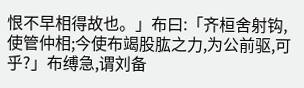恨不早相得故也。」布曰:「齐桓舍射钩,使管仲相;今使布竭股肱之力,为公前驱,可乎?」布缚急,谓刘备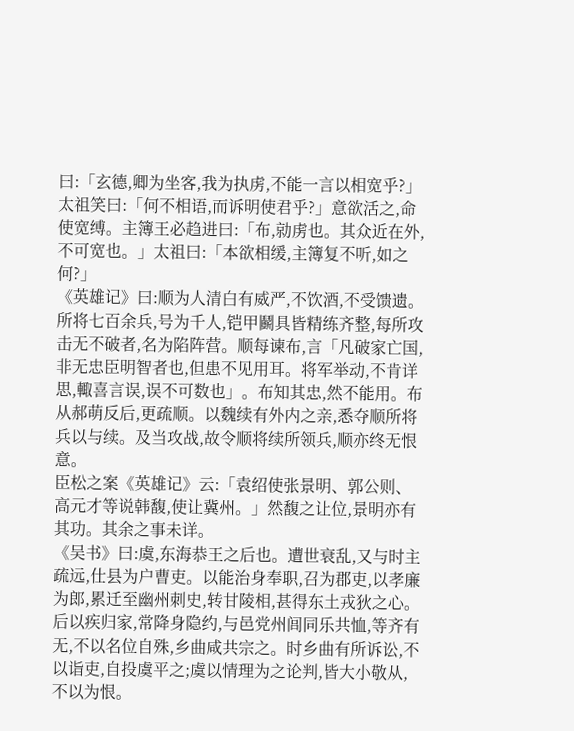曰:「玄德,卿为坐客,我为执虏,不能一言以相宽乎?」太祖笑曰:「何不相语,而诉明使君乎?」意欲活之,命使宽缚。主簿王必趋进曰:「布,勍虏也。其众近在外,不可宽也。」太祖曰:「本欲相缓,主簿复不听,如之何?」
《英雄记》曰:顺为人清白有威严,不饮酒,不受馈遗。所将七百余兵,号为千人,铠甲鬬具皆精练齐整,每所攻击无不破者,名为陷阵营。顺每谏布,言「凡破家亡国,非无忠臣明智者也,但患不见用耳。将军举动,不肯详思,輙喜言误,误不可数也」。布知其忠,然不能用。布从郝萌反后,更疏顺。以魏续有外内之亲,悉夺顺所将兵以与续。及当攻战,故令顺将续所领兵,顺亦终无恨意。
臣松之案《英雄记》云:「袁绍使张景明、郭公则、高元才等说韩馥,使让冀州。」然馥之让位,景明亦有其功。其余之事未详。
《吴书》曰:虞,东海恭王之后也。遭世衰乱,又与时主疏远,仕县为户曹吏。以能治身奉职,召为郡吏,以孝廉为郎,累迁至幽州刺史,转甘陵相,甚得东土戎狄之心。后以疾归家,常降身隐约,与邑党州闾同乐共恤,等齐有无,不以名位自殊,乡曲咸共宗之。时乡曲有所诉讼,不以诣吏,自投虞平之;虞以情理为之论判,皆大小敬从,不以为恨。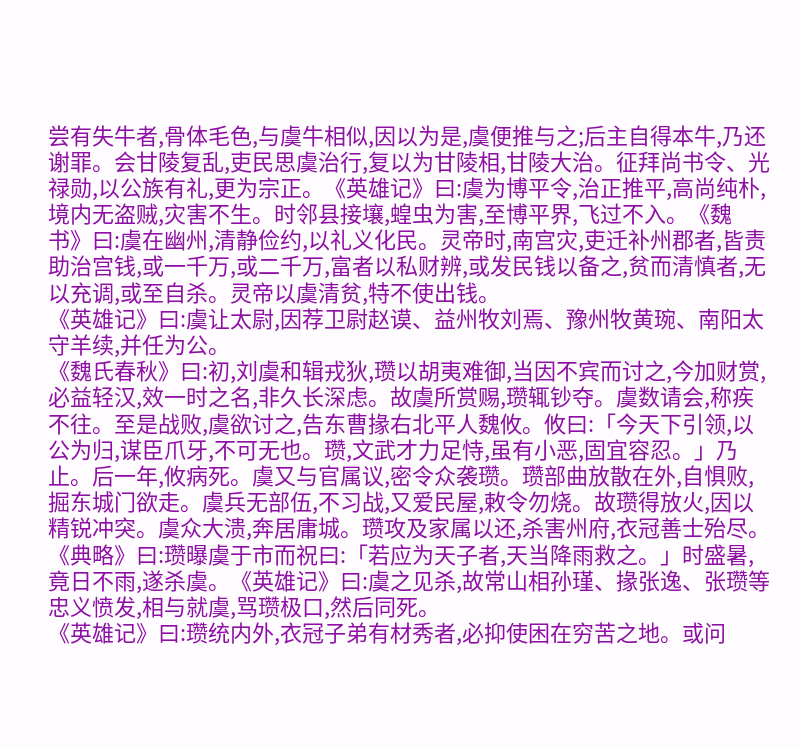尝有失牛者,骨体毛色,与虞牛相似,因以为是,虞便推与之;后主自得本牛,乃还谢罪。会甘陵复乱,吏民思虞治行,复以为甘陵相,甘陵大治。征拜尚书令、光禄勋,以公族有礼,更为宗正。《英雄记》曰:虞为博平令,治正推平,高尚纯朴,境内无盗贼,灾害不生。时邻县接壤,蝗虫为害,至博平界,飞过不入。《魏书》曰:虞在幽州,清静俭约,以礼义化民。灵帝时,南宫灾,吏迁补州郡者,皆责助治宫钱,或一千万,或二千万,富者以私财辨,或发民钱以备之,贫而清慎者,无以充调,或至自杀。灵帝以虞清贫,特不使出钱。
《英雄记》曰:虞让太尉,因荐卫尉赵谟、益州牧刘焉、豫州牧黄琬、南阳太守羊续,并任为公。
《魏氏春秋》曰:初,刘虞和辑戎狄,瓒以胡夷难御,当因不宾而讨之,今加财赏,必益轻汉,效一时之名,非久长深虑。故虞所赏赐,瓒辄钞夺。虞数请会,称疾不往。至是战败,虞欲讨之,告东曹掾右北平人魏攸。攸曰:「今天下引领,以公为归,谋臣爪牙,不可无也。瓒,文武才力足恃,虽有小恶,固宜容忍。」乃止。后一年,攸病死。虞又与官属议,密令众袭瓒。瓒部曲放散在外,自惧败,掘东城门欲走。虞兵无部伍,不习战,又爱民屋,敕令勿烧。故瓒得放火,因以精锐冲突。虞众大溃,奔居庸城。瓒攻及家属以还,杀害州府,衣冠善士殆尽。《典略》曰:瓒曝虞于市而祝曰:「若应为天子者,天当降雨救之。」时盛暑,竟日不雨,遂杀虞。《英雄记》曰:虞之见杀,故常山相孙瑾、掾张逸、张瓒等忠义愤发,相与就虞,骂瓒极口,然后同死。
《英雄记》曰:瓒统内外,衣冠子弟有材秀者,必抑使困在穷苦之地。或问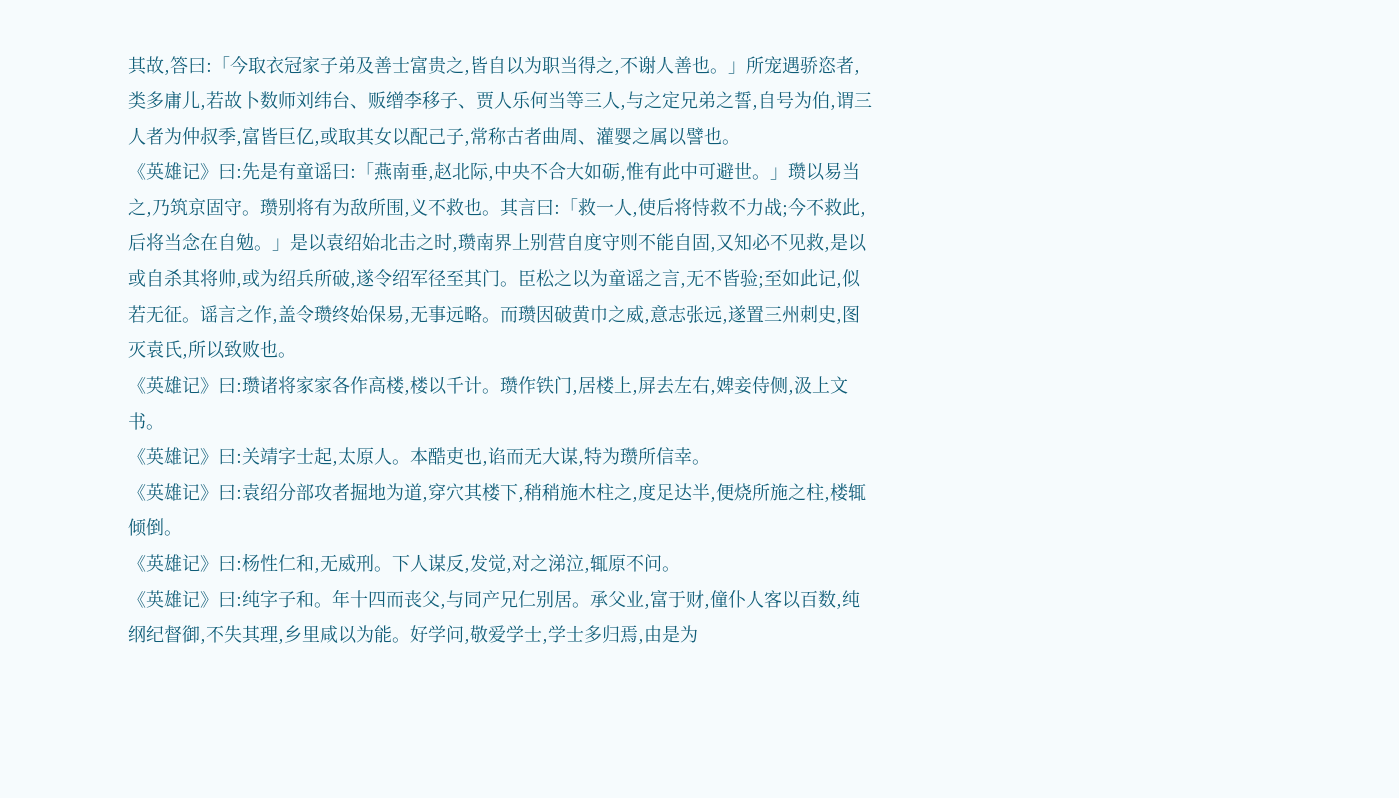其故,答曰:「今取衣冠家子弟及善士富贵之,皆自以为职当得之,不谢人善也。」所宠遇骄恣者,类多庸儿,若故卜数师刘纬台、贩缯李移子、贾人乐何当等三人,与之定兄弟之誓,自号为伯,谓三人者为仲叔季,富皆巨亿,或取其女以配己子,常称古者曲周、灌婴之属以譬也。
《英雄记》曰:先是有童谣曰:「燕南垂,赵北际,中央不合大如砺,惟有此中可避世。」瓒以易当之,乃筑京固守。瓒别将有为敌所围,义不救也。其言曰:「救一人,使后将恃救不力战;今不救此,后将当念在自勉。」是以袁绍始北击之时,瓒南界上别营自度守则不能自固,又知必不见救,是以或自杀其将帅,或为绍兵所破,遂令绍军径至其门。臣松之以为童谣之言,无不皆验;至如此记,似若无征。谣言之作,盖令瓒终始保易,无事远略。而瓒因破黄巾之威,意志张远,遂置三州刺史,图灭袁氏,所以致败也。
《英雄记》曰:瓒诸将家家各作高楼,楼以千计。瓒作铁门,居楼上,屏去左右,婢妾侍侧,汲上文书。
《英雄记》曰:关靖字士起,太原人。本酷吏也,谄而无大谋,特为瓒所信幸。
《英雄记》曰:袁绍分部攻者掘地为道,穿穴其楼下,稍稍施木柱之,度足达半,便烧所施之柱,楼辄倾倒。
《英雄记》曰:杨性仁和,无威刑。下人谋反,发觉,对之涕泣,辄原不问。
《英雄记》曰:纯字子和。年十四而丧父,与同产兄仁别居。承父业,富于财,僮仆人客以百数,纯纲纪督御,不失其理,乡里咸以为能。好学问,敬爱学士,学士多归焉,由是为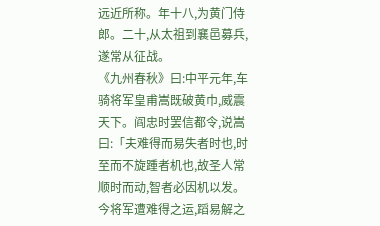远近所称。年十八,为黄门侍郎。二十,从太祖到襄邑募兵,遂常从征战。
《九州春秋》曰:中平元年,车骑将军皇甫嵩既破黄巾,威震天下。阎忠时罢信都令,说嵩曰:「夫难得而易失者时也,时至而不旋踵者机也,故圣人常顺时而动,智者必因机以发。今将军遭难得之运,蹈易解之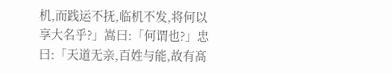机,而践运不抚,临机不发,将何以享大名乎?」嵩曰:「何谓也?」忠曰:「天道无亲,百姓与能,故有髙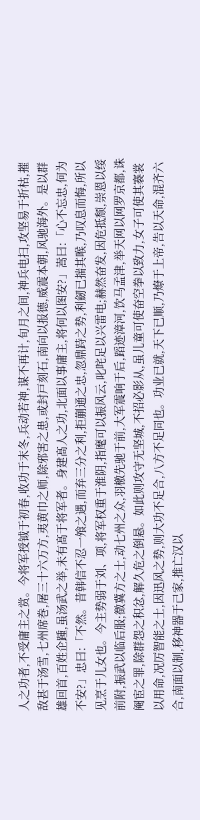人之功者,不受庸主之赏。今将军授钺于初春,收功于末冬,兵动若神,谋不再计,旬月之间,神兵电扫,攻坚易于折枯,摧敌甚于汤雪,七州席巻,屠三十六万方,夷黄巾之师,除邪害之患,或封戸刻石,南向以报德,威震本朝,风驰海外。是以群雄回首,百姓企踵,虽汤武之举,未有髙于将军者。身建髙人之功,北面以事庸主,将何以图安?」嵩曰:「心不忘忠,何为不安?」忠曰:「不然。昔韩信不忍一飧之遇,而弃三分之利,拒蒯通之忠,忽鼎跱之势,利劒已揣其喉,乃叹息而悔,所以见烹于儿女也。今主势弱于刘、项,将军权重于淮阴,指麾可以振风云,叱咤足以兴雷电;赫然奋发,因危抵颓,崇恩以绥前附,振武以临后服;徴冀方之士,动七州之众,羽檄先驰于前,大军震响于后,蹈迹漳河,饮马孟津,举天网以网罗京都,诛阉宦之罪,除群怨之积忿,解久危之倒悬。如此则攻守无坚城,不招必影从,虽儿童可使奋空拳以致力,女子可使其褰裳以用命,况厉智能之士,因迅风之势,则大功不足合,八方不足同也。功业已就,天下已顺,乃燎于上帝,告以天命,混齐六合,南面以制,移神器于己家,推亡汉以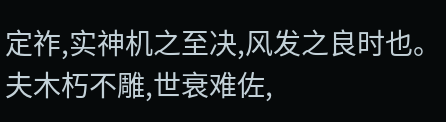定祚,实神机之至决,风发之良时也。夫木朽不雕,世衰难佐,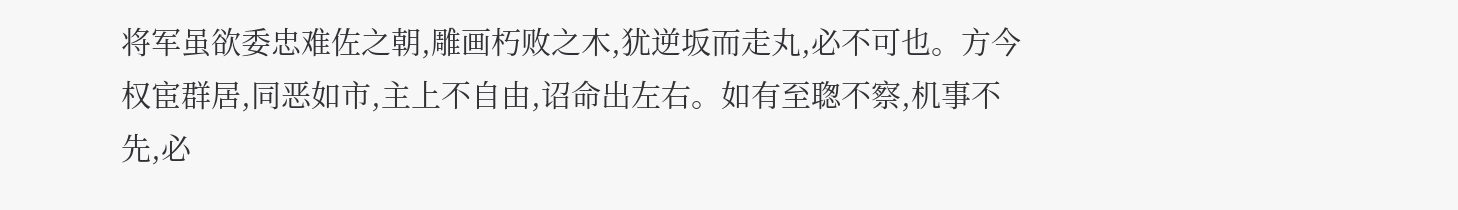将军虽欲委忠难佐之朝,雕画朽败之木,犹逆坂而走丸,必不可也。方今权宦群居,同恶如市,主上不自由,诏命出左右。如有至聦不察,机事不先,必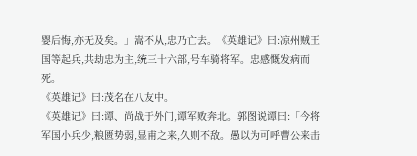婴后悔,亦无及矣。」嵩不从,忠乃亡去。《英雄记》曰:凉州贼王国等起兵,共劫忠为主,统三十六部,号车骑将军。忠感慨发病而死。
《英雄记》曰:茂名在八友中。
《英雄记》曰:谭、尚战于外门,谭军败奔北。郭图说谭曰:「今将军国小兵少,粮匮势弱,显甫之来,久则不敌。愚以为可呼曹公来击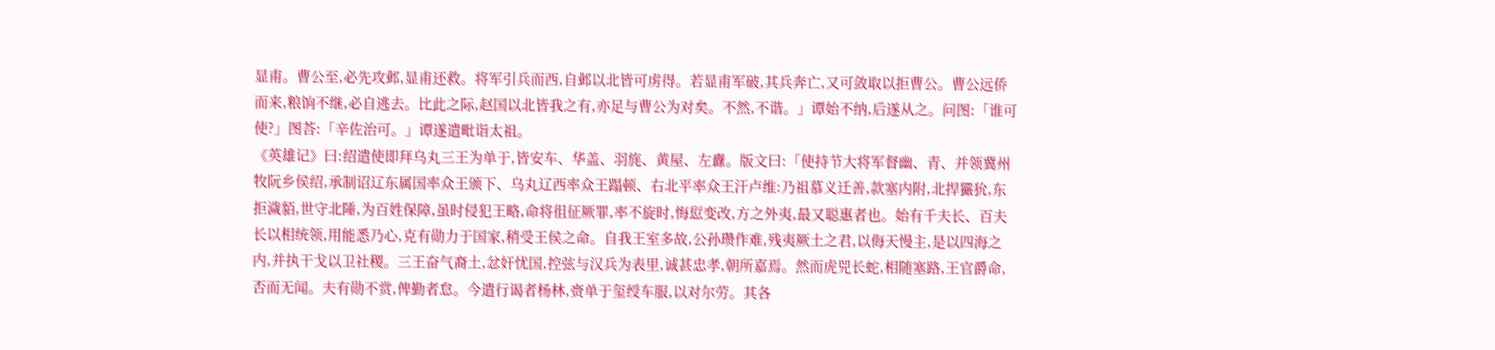显甫。曹公至,必先攻邺,显甫还救。将军引兵而西,自邺以北皆可虏得。若显甫军破,其兵奔亡,又可敛取以拒曹公。曹公远侨而来,粮饷不继,必自逃去。比此之际,赵国以北皆我之有,亦足与曹公为对矣。不然,不谐。」谭始不纳,后遂从之。问图:「谁可使?」图荅:「辛佐治可。」谭遂遣毗诣太祖。
《英雄记》曰:绍遣使即拜乌丸三王为单于,皆安车、华盖、羽旄、黄屋、左纛。版文曰:「使持节大将军督幽、青、并领冀州牧阮乡侯绍,承制诏辽东属国率众王颁下、乌丸辽西率众王蹋顿、右北平率众王汗卢维:乃祖慕义迁善,款塞内附,北捍玁狁,东拒濊貊,世守北陲,为百姓保障,虽时侵犯王略,命将徂征厥罪,率不旋时,悔愆变改,方之外夷,最又聪惠者也。始有千夫长、百夫长以相统领,用能悉乃心,克有勋力于国家,稍受王侯之命。自我王室多故,公孙瓒作难,残夷厥土之君,以侮天慢主,是以四海之内,并执干戈以卫社稷。三王奋气裔土,忿奸忧国,控弦与汉兵为表里,诚甚忠孝,朝所嘉焉。然而虎兕长蛇,相随塞路,王官爵命,否而无闻。夫有勋不赏,俾勤者怠。今遣行谒者杨林,赍单于玺绶车服,以对尔劳。其各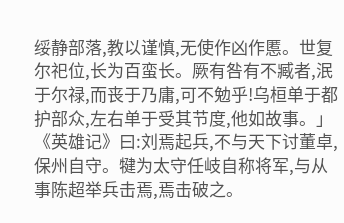绥静部落,教以谨慎,无使作凶作慝。世复尔祀位,长为百蛮长。厥有咎有不臧者,泯于尔禄,而丧于乃庸,可不勉乎!乌桓单于都护部众,左右单于受其节度,他如故事。」
《英雄记》曰:刘焉起兵,不与天下讨董卓,保州自守。犍为太守任岐自称将军,与从事陈超举兵击焉,焉击破之。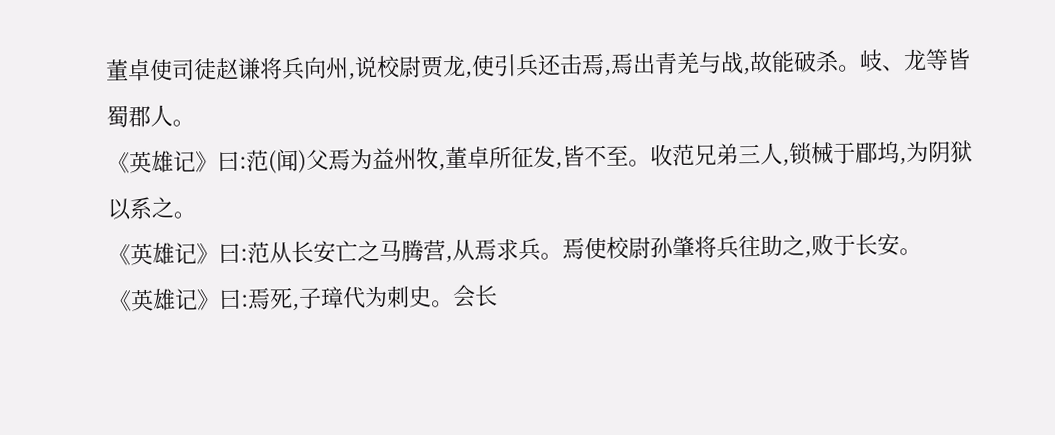董卓使司徒赵谦将兵向州,说校尉贾龙,使引兵还击焉,焉出青羌与战,故能破杀。岐、龙等皆蜀郡人。
《英雄记》曰:范(闻)父焉为益州牧,董卓所征发,皆不至。收范兄弟三人,锁械于郿坞,为阴狱以系之。
《英雄记》曰:范从长安亡之马腾营,从焉求兵。焉使校尉孙肇将兵往助之,败于长安。
《英雄记》曰:焉死,子璋代为刺史。会长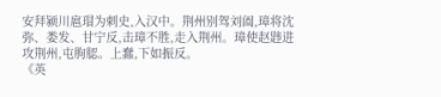安拜颍川扈瑁为刺史,入汉中。荆州别驾刘阖,璋将沈弥、娄发、甘宁反,击璋不胜,走入荆州。璋使赵韪进攻荆州,屯朐䏰。上蠢,下如振反。
《英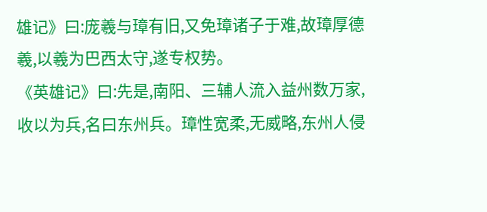雄记》曰:庞羲与璋有旧,又免璋诸子于难,故璋厚德羲,以羲为巴西太守,遂专权势。
《英雄记》曰:先是,南阳、三辅人流入益州数万家,收以为兵,名曰东州兵。璋性宽柔,无威略,东州人侵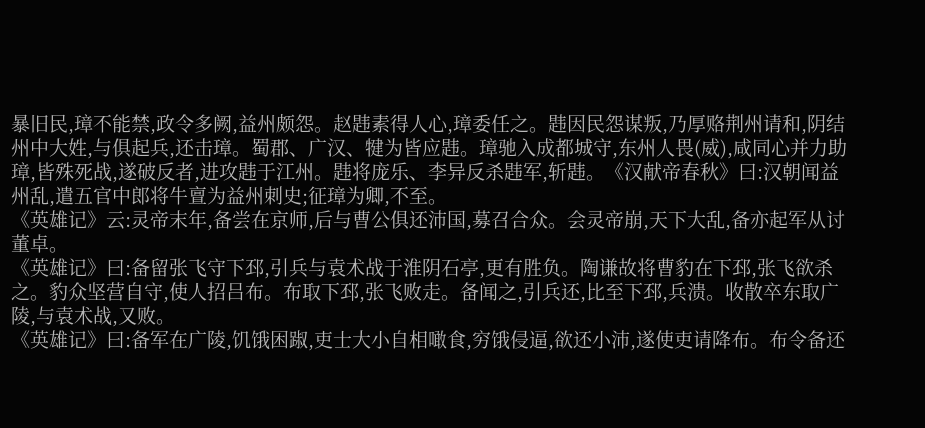暴旧民,璋不能禁,政令多阙,益州颇怨。赵韪素得人心,璋委任之。韪因民怨谋叛,乃厚赂荆州请和,阴结州中大姓,与俱起兵,还击璋。蜀郡、广汉、犍为皆应韪。璋驰入成都城守,东州人畏(威),咸同心并力助璋,皆殊死战,遂破反者,进攻韪于江州。韪将庞乐、李异反杀韪军,斩韪。《汉献帝春秋》曰:汉朝闻益州乱,遣五官中郎将牛亶为益州刺史;征璋为卿,不至。
《英雄记》云:灵帝末年,备尝在京师,后与曹公俱还沛国,募召合众。会灵帝崩,天下大乱,备亦起军从讨董卓。
《英雄记》曰:备留张飞守下邳,引兵与袁术战于淮阴石亭,更有胜负。陶谦故将曹豹在下邳,张飞欲杀之。豹众坚营自守,使人招吕布。布取下邳,张飞败走。备闻之,引兵还,比至下邳,兵溃。收散卒东取广陵,与袁术战,又败。
《英雄记》曰:备军在广陵,饥饿困踧,吏士大小自相噉食,穷饿侵逼,欲还小沛,遂使吏请降布。布令备还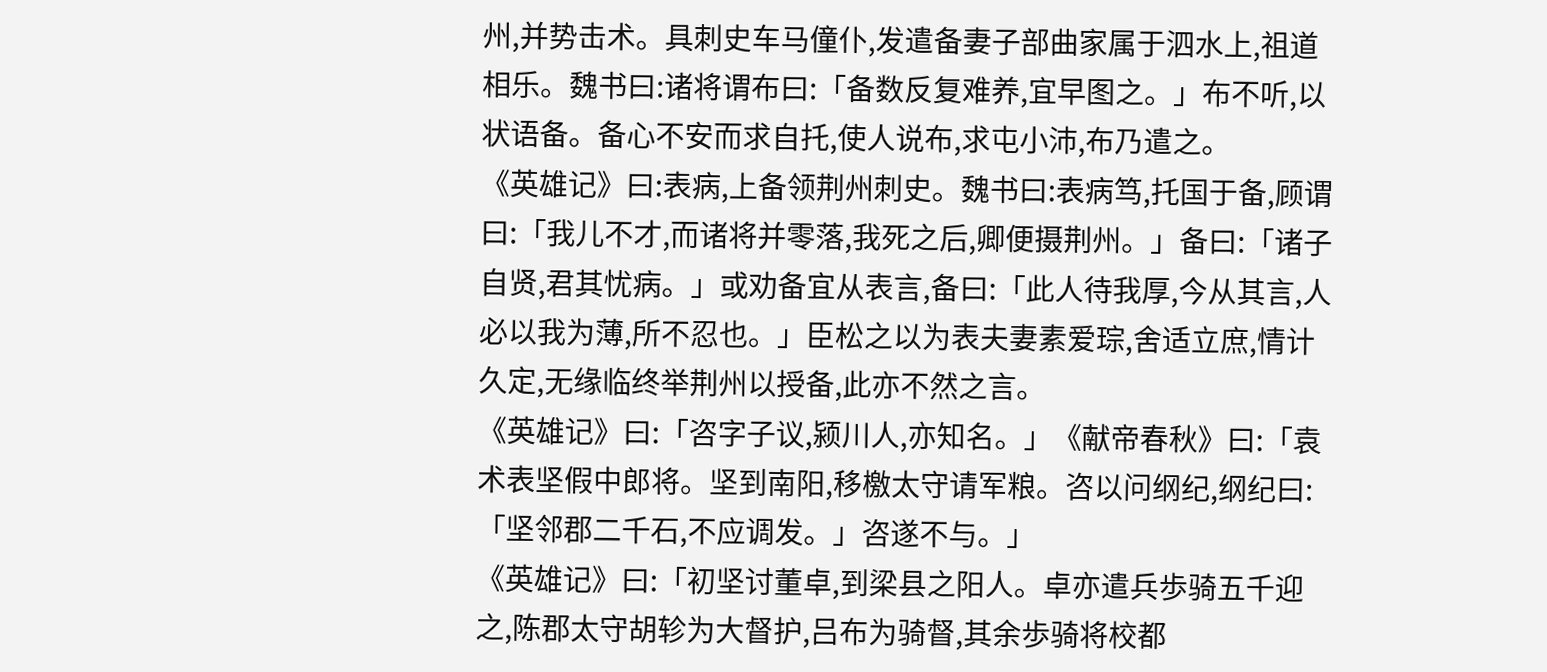州,并势击术。具刺史车马僮仆,发遣备妻子部曲家属于泗水上,祖道相乐。魏书曰:诸将谓布曰:「备数反复难养,宜早图之。」布不听,以状语备。备心不安而求自托,使人说布,求屯小沛,布乃遣之。
《英雄记》曰:表病,上备领荆州刺史。魏书曰:表病笃,托国于备,顾谓曰:「我儿不才,而诸将并零落,我死之后,卿便摄荆州。」备曰:「诸子自贤,君其忧病。」或劝备宜从表言,备曰:「此人待我厚,今从其言,人必以我为薄,所不忍也。」臣松之以为表夫妻素爱琮,舍适立庶,情计久定,无缘临终举荆州以授备,此亦不然之言。
《英雄记》曰:「咨字子议,颍川人,亦知名。」《献帝春秋》曰:「袁术表坚假中郎将。坚到南阳,移檄太守请军粮。咨以问纲纪,纲纪曰:「坚邻郡二千石,不应调发。」咨遂不与。」
《英雄记》曰:「初坚讨董卓,到梁县之阳人。卓亦遣兵歩骑五千迎之,陈郡太守胡轸为大督护,吕布为骑督,其余歩骑将校都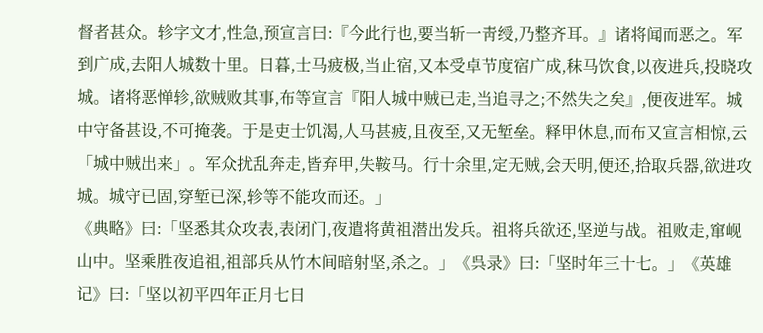督者甚众。轸字文才,性急,预宣言曰:『今此行也,要当斩一靑绶,乃整齐耳。』诸将闻而恶之。军到广成,去阳人城数十里。日暮,士马疲极,当止宿,又本受卓节度宿广成,秣马饮食,以夜进兵,投晓攻城。诸将恶惮轸,欲贼败其事,布等宣言『阳人城中贼已走,当追寻之;不然失之矣』,便夜进军。城中守备甚设,不可掩袭。于是吏士饥渴,人马甚疲,且夜至,又无堑垒。释甲休息,而布又宣言相惊,云「城中贼出来」。军众扰乱奔走,皆弃甲,失鞍马。行十余里,定无贼,会天明,便还,拾取兵器,欲进攻城。城守已固,穿堑已深,轸等不能攻而还。」
《典略》曰:「坚悉其众攻表,表闭门,夜遣将黄祖潜出发兵。祖将兵欲还,坚逆与战。祖败走,窜岘山中。坚乘胜夜追祖,祖部兵从竹木间暗射坚,杀之。」《呉录》曰:「坚时年三十七。」《英雄记》曰:「坚以初平四年正月七日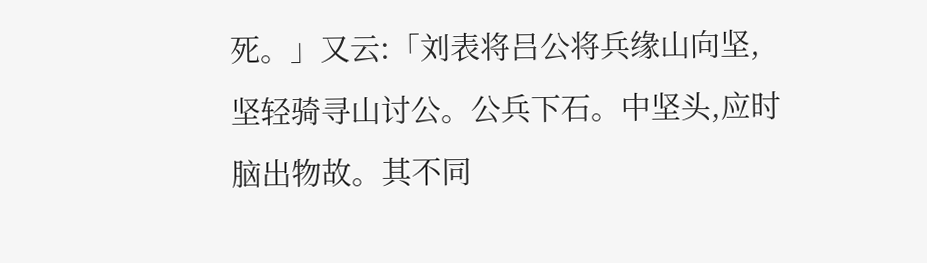死。」又云:「刘表将吕公将兵缘山向坚,坚轻骑寻山讨公。公兵下石。中坚头,应时脑出物故。其不同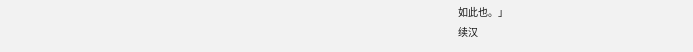如此也。」
续汉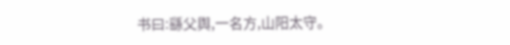书曰:繇父舆,一名方,山阳太守。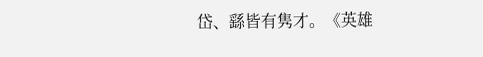岱、繇皆有隽才。《英雄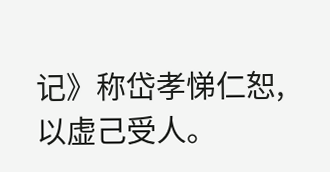记》称岱孝悌仁恕,以虚己受人。